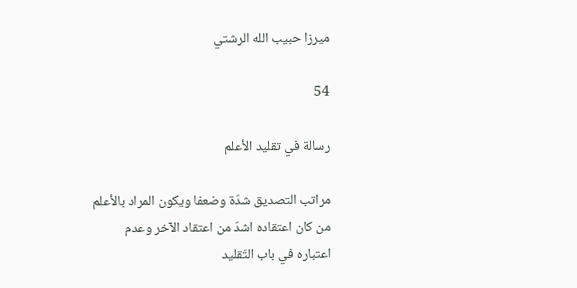ميرزا حبيب الله الرشتي

54

رسالة في تقليد الأعلم

مراتب التصديق شدّة وضعفا ويكون المراد بالأعلم من كان اعتقاده اشدّ من اعتقاد الآخر وعدم اعتباره في باب التّقليد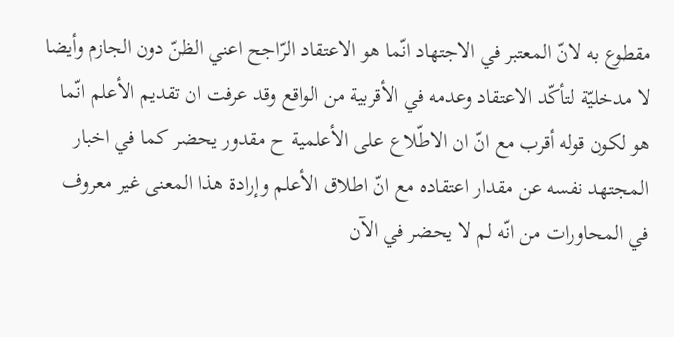مقطوع به لانّ المعتبر في الاجتهاد انّما هو الاعتقاد الرّاجح اعني الظنّ دون الجازم وأيضا لا مدخليّة لتأكّد الاعتقاد وعدمه في الأقربية من الواقع وقد عرفت ان تقديم الأعلم انّما هو لكون قوله أقرب مع انّ ان الاطّلاع على الأعلمية ح مقدور يحضر كما في اخبار المجتهد نفسه عن مقدار اعتقاده مع انّ اطلاق الأعلم وإرادة هذا المعنى غير معروف في المحاورات من انّه لم لا يحضر في الآن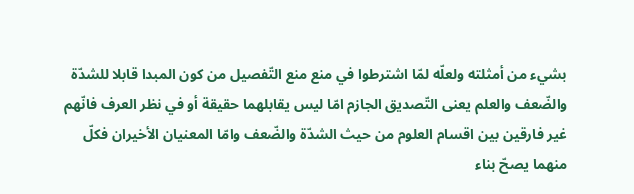بشيء من أمثلته ولعلّه لمّا اشترطوا في منع منع التّفصيل من كون المبدا قابلا للشدّة والضّعف والعلم يعنى التّصديق الجازم امّا ليس يقابلهما حقيقة أو في نظر العرف فانّهم غير فارقين بين اقسام العلوم من حيث الشدّة والضّعف وامّا المعنيان الأخيران فكلّ منهما يصحّ بناء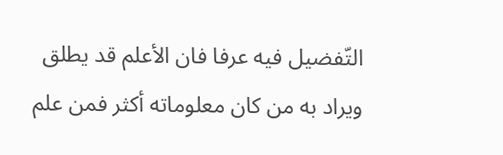التّفضيل فيه عرفا فان الأعلم قد يطلق ويراد به من كان معلوماته أكثر فمن علم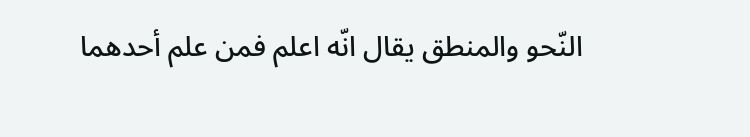النّحو والمنطق يقال انّه اعلم فمن علم أحدهما